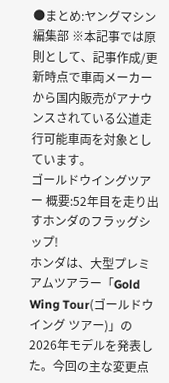●まとめ:ヤングマシン編集部 ※本記事では原則として、記事作成/更新時点で車両メーカーから国内販売がアナウンスされている公道走行可能車両を対象としています。
ゴールドウイングツアー 概要:52年目を走り出すホンダのフラッグシップ!
ホンダは、大型プレミアムツアラー「Gold Wing Tour(ゴールドウイング ツアー)」の2026年モデルを発表した。今回の主な変更点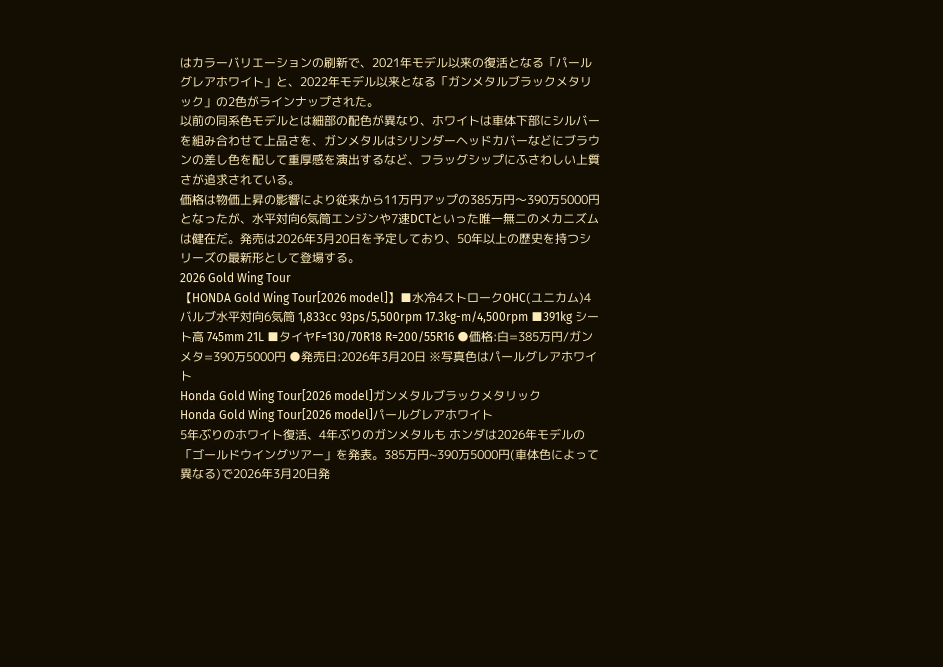はカラーバリエーションの刷新で、2021年モデル以来の復活となる「パールグレアホワイト」と、2022年モデル以来となる「ガンメタルブラックメタリック」の2色がラインナップされた。
以前の同系色モデルとは細部の配色が異なり、ホワイトは車体下部にシルバーを組み合わせて上品さを、ガンメタルはシリンダーヘッドカバーなどにブラウンの差し色を配して重厚感を演出するなど、フラッグシップにふさわしい上質さが追求されている。
価格は物価上昇の影響により従来から11万円アップの385万円〜390万5000円となったが、水平対向6気筒エンジンや7速DCTといった唯一無二のメカニズムは健在だ。発売は2026年3月20日を予定しており、50年以上の歴史を持つシリーズの最新形として登場する。
2026 Gold Wing Tour
【HONDA Gold Wing Tour[2026 model]】■水冷4ストロークOHC(ユニカム)4バルブ水平対向6気筒 1,833cc 93ps/5,500rpm 17.3kg-m/4,500rpm ■391kg シート高 745mm 21L ■タイヤF=130/70R18 R=200/55R16 ●価格:白=385万円/ガンメタ=390万5000円 ●発売日:2026年3月20日 ※写真色はパールグレアホワイト
Honda Gold Wing Tour[2026 model]ガンメタルブラックメタリック
Honda Gold Wing Tour[2026 model]パールグレアホワイト
5年ぶりのホワイト復活、4年ぶりのガンメタルも ホンダは2026年モデルの「ゴールドウイングツアー」を発表。385万円~390万5000円(車体色によって異なる)で2026年3月20日発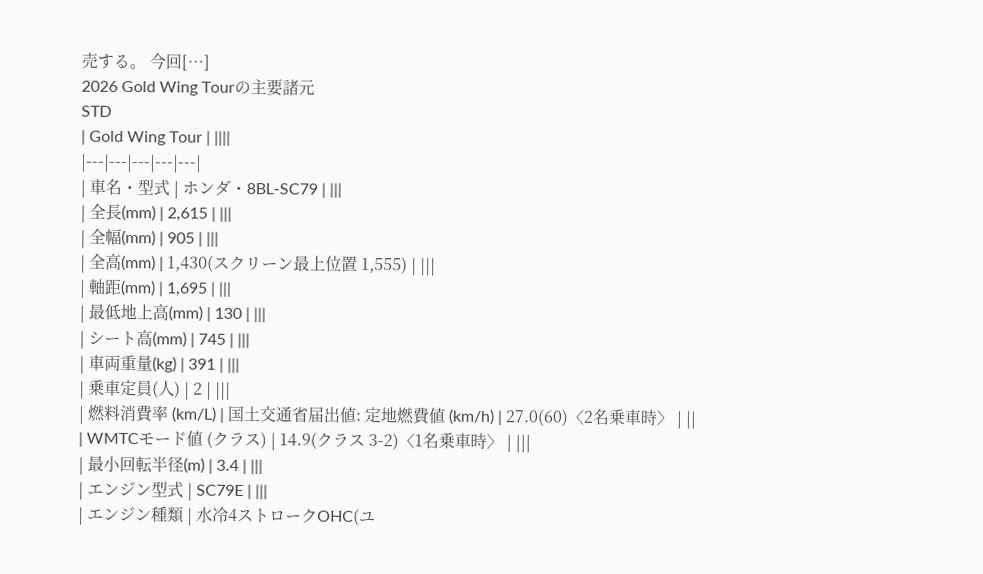売する。 今回[…]
2026 Gold Wing Tourの主要諸元
STD
| Gold Wing Tour | ||||
|---|---|---|---|---|
| 車名・型式 | ホンダ・8BL-SC79 | |||
| 全長(mm) | 2,615 | |||
| 全幅(mm) | 905 | |||
| 全高(mm) | 1,430(スクリーン最上位置 1,555) | |||
| 軸距(mm) | 1,695 | |||
| 最低地上高(mm) | 130 | |||
| シート高(mm) | 745 | |||
| 車両重量(kg) | 391 | |||
| 乗車定員(人) | 2 | |||
| 燃料消費率 (km/L) | 国土交通省届出値: 定地燃費値 (km/h) | 27.0(60)〈2名乗車時〉 | ||
| WMTCモード値 (クラス) | 14.9(クラス 3-2)〈1名乗車時〉 | |||
| 最小回転半径(m) | 3.4 | |||
| エンジン型式 | SC79E | |||
| エンジン種類 | 水冷4ストロークOHC(ユ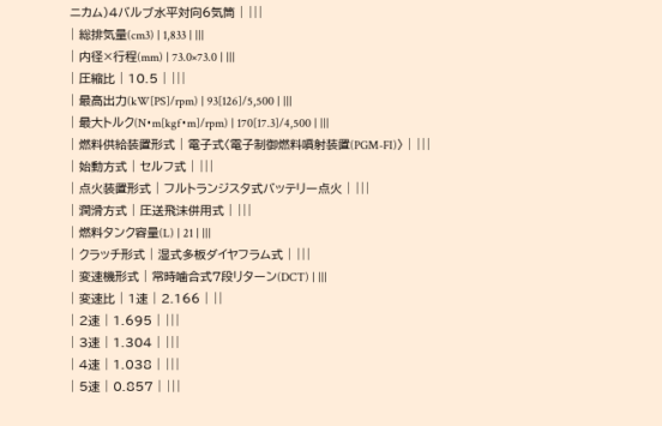ニカム)4バルブ水平対向6気筒 | |||
| 総排気量(cm3) | 1,833 | |||
| 内径×行程(mm) | 73.0×73.0 | |||
| 圧縮比 | 10.5 | |||
| 最高出力(kW[PS]/rpm) | 93[126]/5,500 | |||
| 最大トルク(N・m[kgf・m]/rpm) | 170[17.3]/4,500 | |||
| 燃料供給装置形式 | 電子式〈電子制御燃料噴射装置(PGM-FI)〉 | |||
| 始動方式 | セルフ式 | |||
| 点火装置形式 | フルトランジスタ式バッテリー点火 | |||
| 潤滑方式 | 圧送飛沫併用式 | |||
| 燃料タンク容量(L) | 21 | |||
| クラッチ形式 | 湿式多板ダイヤフラム式 | |||
| 変速機形式 | 常時噛合式7段リターン(DCT) | |||
| 変速比 | 1速 | 2.166 | ||
| 2速 | 1.695 | |||
| 3速 | 1.304 | |||
| 4速 | 1.038 | |||
| 5速 | 0.857 | |||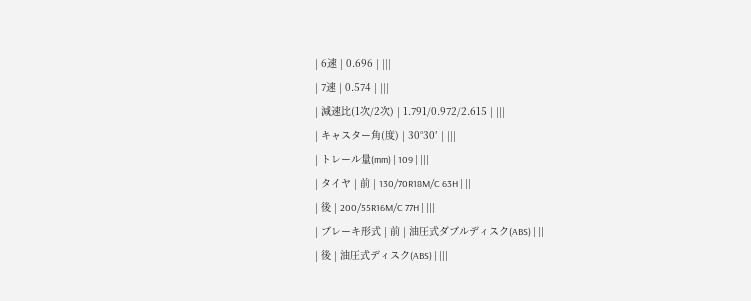| 6速 | 0.696 | |||
| 7速 | 0.574 | |||
| 減速比(1次/2次) | 1.791/0.972/2.615 | |||
| キャスター角(度) | 30°30′ | |||
| トレール量(mm) | 109 | |||
| タイヤ | 前 | 130/70R18M/C 63H | ||
| 後 | 200/55R16M/C 77H | |||
| ブレーキ形式 | 前 | 油圧式ダブルディスク(ABS) | ||
| 後 | 油圧式ディスク(ABS) | |||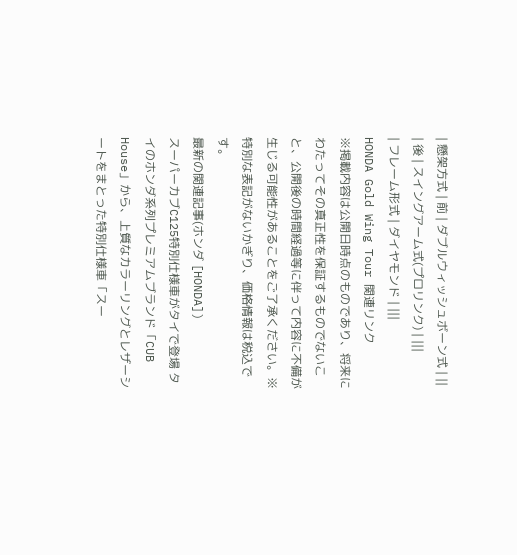| 懸架方式 | 前 | ダブルウィッシュボーン式 | ||
| 後 | スイングアーム式(プロリンク) | |||
| フレーム形式 | ダイヤモンド | |||
HONDA Gold Wing Tour 関連リンク
※掲載内容は公開日時点のものであり、将来にわたってその真正性を保証するものでないこと、公開後の時間経過等に伴って内容に不備が生じる可能性があることをご了承ください。※特別な表記がないかぎり、価格情報は税込です。
最新の関連記事(ホンダ [HONDA])
スーパーカブC125特別仕様車がタイで登場 タイのホンダ系列プレミアムブランド「CUB House」から、上質なカラーリングとレザーシートをまとった特別仕様車「スー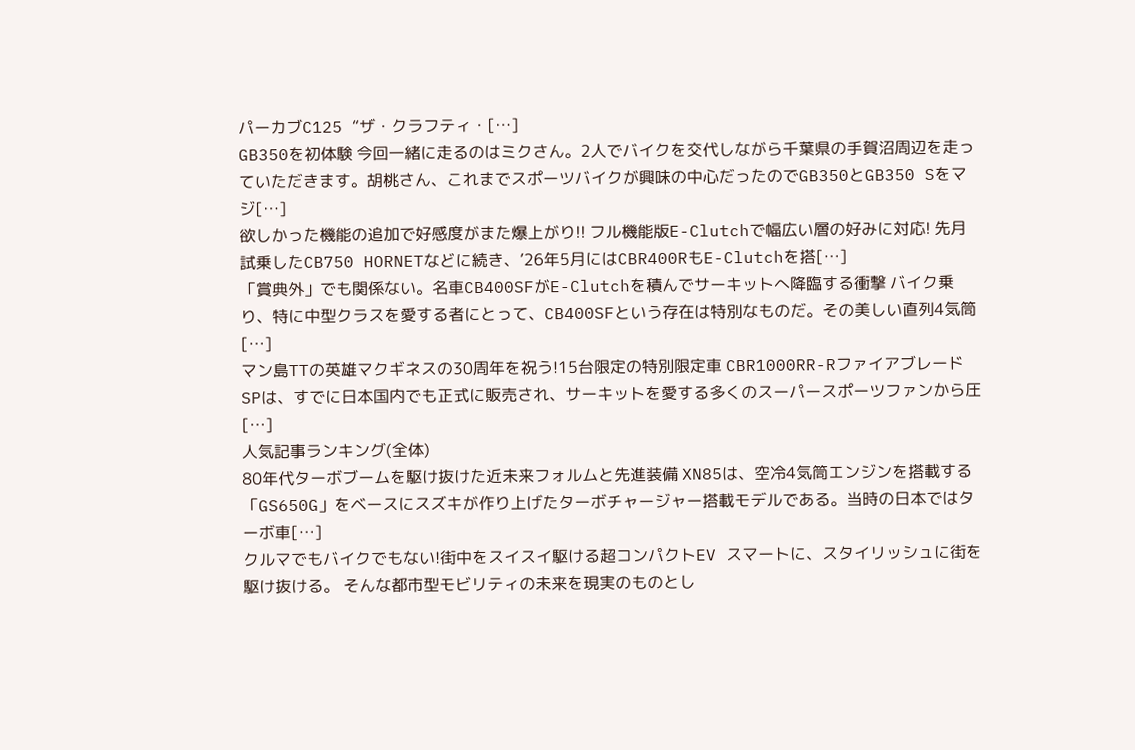パーカブC125 “ザ・クラフティ・[…]
GB350を初体験 今回一緒に走るのはミクさん。2人でバイクを交代しながら千葉県の手賀沼周辺を走っていただきます。胡桃さん、これまでスポーツバイクが興味の中心だったのでGB350とGB350 Sをマジ[…]
欲しかった機能の追加で好感度がまた爆上がり!! フル機能版E-Clutchで幅広い層の好みに対応! 先月試乗したCB750 HORNETなどに続き、’26年5月にはCBR400RもE-Clutchを搭[…]
「賞典外」でも関係ない。名車CB400SFがE-Clutchを積んでサーキットへ降臨する衝撃 バイク乗り、特に中型クラスを愛する者にとって、CB400SFという存在は特別なものだ。その美しい直列4気筒[…]
マン島TTの英雄マクギネスの30周年を祝う!15台限定の特別限定車 CBR1000RR-RファイアブレードSPは、すでに日本国内でも正式に販売され、サーキットを愛する多くのスーパースポーツファンから圧[…]
人気記事ランキング(全体)
80年代ターボブームを駆け抜けた近未来フォルムと先進装備 XN85は、空冷4気筒エンジンを搭載する「GS650G」をベースにスズキが作り上げたターボチャージャー搭載モデルである。当時の日本ではターボ車[…]
クルマでもバイクでもない!街中をスイスイ駆ける超コンパクトEV スマートに、スタイリッシュに街を駆け抜ける。 そんな都市型モビリティの未来を現実のものとし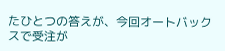たひとつの答えが、今回オートバックスで受注が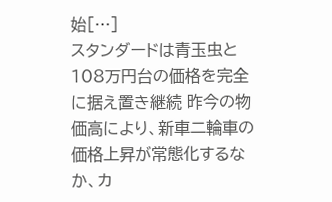始[…]
スタンダードは青玉虫と108万円台の価格を完全に据え置き継続 昨今の物価高により、新車二輪車の価格上昇が常態化するなか、カ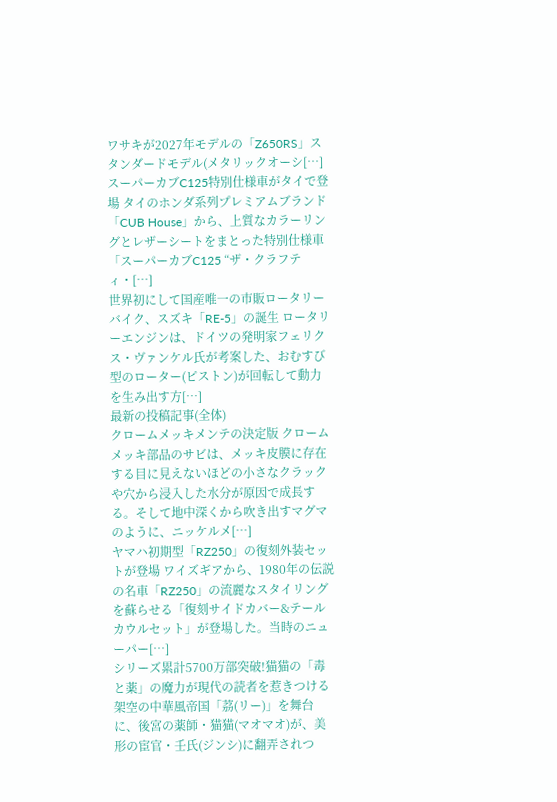ワサキが2027年モデルの「Z650RS」スタンダードモデル(メタリックオーシ[…]
スーパーカブC125特別仕様車がタイで登場 タイのホンダ系列プレミアムブランド「CUB House」から、上質なカラーリングとレザーシートをまとった特別仕様車「スーパーカブC125 “ザ・クラフティ・[…]
世界初にして国産唯一の市販ロータリーバイク、スズキ「RE-5」の誕生 ロータリーエンジンは、ドイツの発明家フェリクス・ヴァンケル氏が考案した、おむすび型のローター(ピストン)が回転して動力を生み出す方[…]
最新の投稿記事(全体)
クロームメッキメンテの決定版 クロームメッキ部品のサビは、メッキ皮膜に存在する目に見えないほどの小さなクラックや穴から浸入した水分が原因で成長する。そして地中深くから吹き出すマグマのように、ニッケルメ[…]
ヤマハ初期型「RZ250」の復刻外装セットが登場 ワイズギアから、1980年の伝説の名車「RZ250」の流麗なスタイリングを蘇らせる「復刻サイドカバー&テールカウルセット」が登場した。当時のニューパー[…]
シリーズ累計5700万部突破!猫猫の「毒と薬」の魔力が現代の読者を惹きつける 架空の中華風帝国「茘(リー)」を舞台に、後宮の薬師・猫猫(マオマオ)が、美形の宦官・壬氏(ジンシ)に翻弄されつ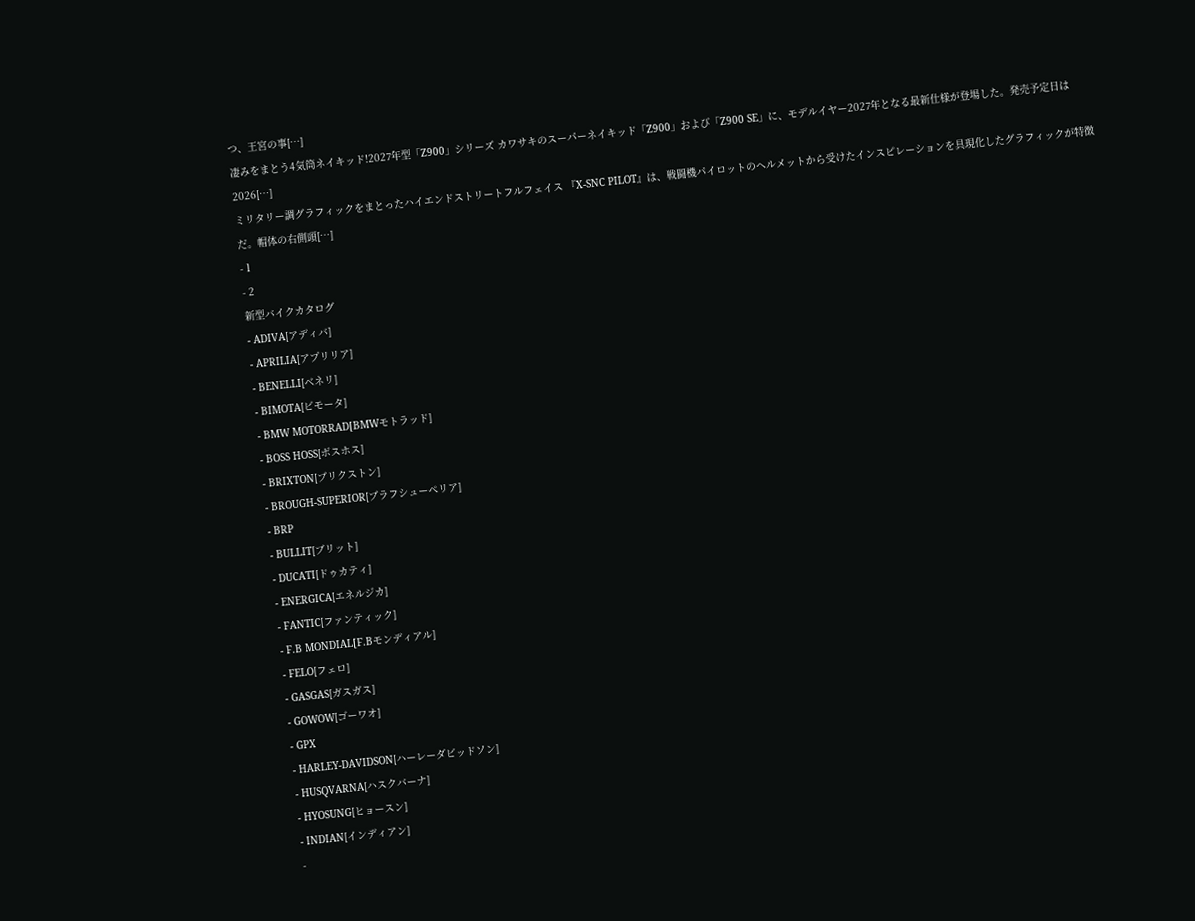つ、王宮の事[…]
凄みをまとう4気筒ネイキッド!2027年型「Z900」シリーズ カワサキのスーパーネイキッド「Z900」および「Z900 SE」に、モデルイヤー2027年となる最新仕様が登場した。発売予定日は2026[…]
ミリタリー調グラフィックをまとったハイエンドストリートフルフェイス 『X-SNC PILOT』は、戦闘機パイロットのヘルメットから受けたインスピレーションを具現化したグラフィックが特徴だ。帽体の右側頭[…]
- 1
- 2
新型バイクカタログ
- ADIVA[アディバ]
- APRILIA[アプリリア]
- BENELLI[ベネリ]
- BIMOTA[ビモータ]
- BMW MOTORRAD[BMWモトラッド]
- BOSS HOSS[ボスホス]
- BRIXTON[ブリクストン]
- BROUGH-SUPERIOR[ブラフシューペリア]
- BRP
- BULLIT[ブリット]
- DUCATI[ドゥカティ]
- ENERGICA[エネルジカ]
- FANTIC[ファンティック]
- F.B MONDIAL[F.Bモンディアル]
- FELO[フェロ]
- GASGAS[ガスガス]
- GOWOW[ゴーワオ]
- GPX
- HARLEY-DAVIDSON[ハーレーダビッドソン]
- HUSQVARNA[ハスクバーナ]
- HYOSUNG[ヒョースン]
- INDIAN[インディアン]
-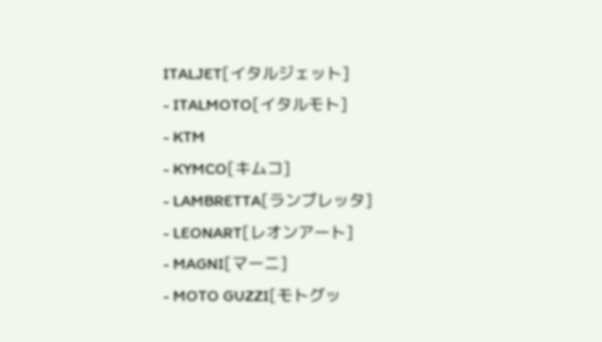ITALJET[イタルジェット]
- ITALMOTO[イタルモト]
- KTM
- KYMCO[キムコ]
- LAMBRETTA[ランブレッタ]
- LEONART[レオンアート]
- MAGNI[マーニ]
- MOTO GUZZI[モトグッ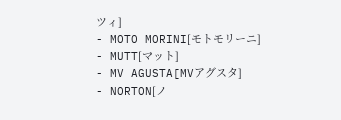ツィ]
- MOTO MORINI[モトモリーニ]
- MUTT[マット]
- MV AGUSTA[MVアグスタ]
- NORTON[ノ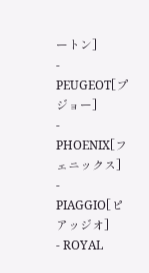ートン]
- PEUGEOT[プジョー]
- PHOENIX[フェニックス]
- PIAGGIO[ピアッジオ]
- ROYAL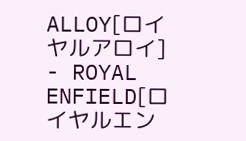ALLOY[ロイヤルアロイ]
- ROYAL ENFIELD[ロイヤルエン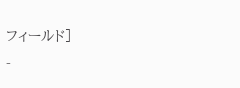フィールド]
-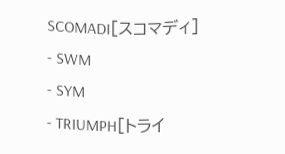SCOMADI[スコマディ]
- SWM
- SYM
- TRIUMPH[トライ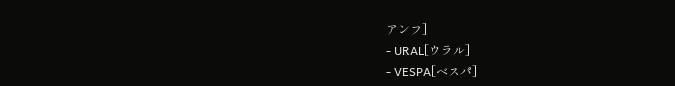アンフ]
- URAL[ウラル]
- VESPA[ベスパ]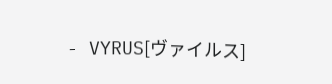- VYRUS[ヴァイルス]